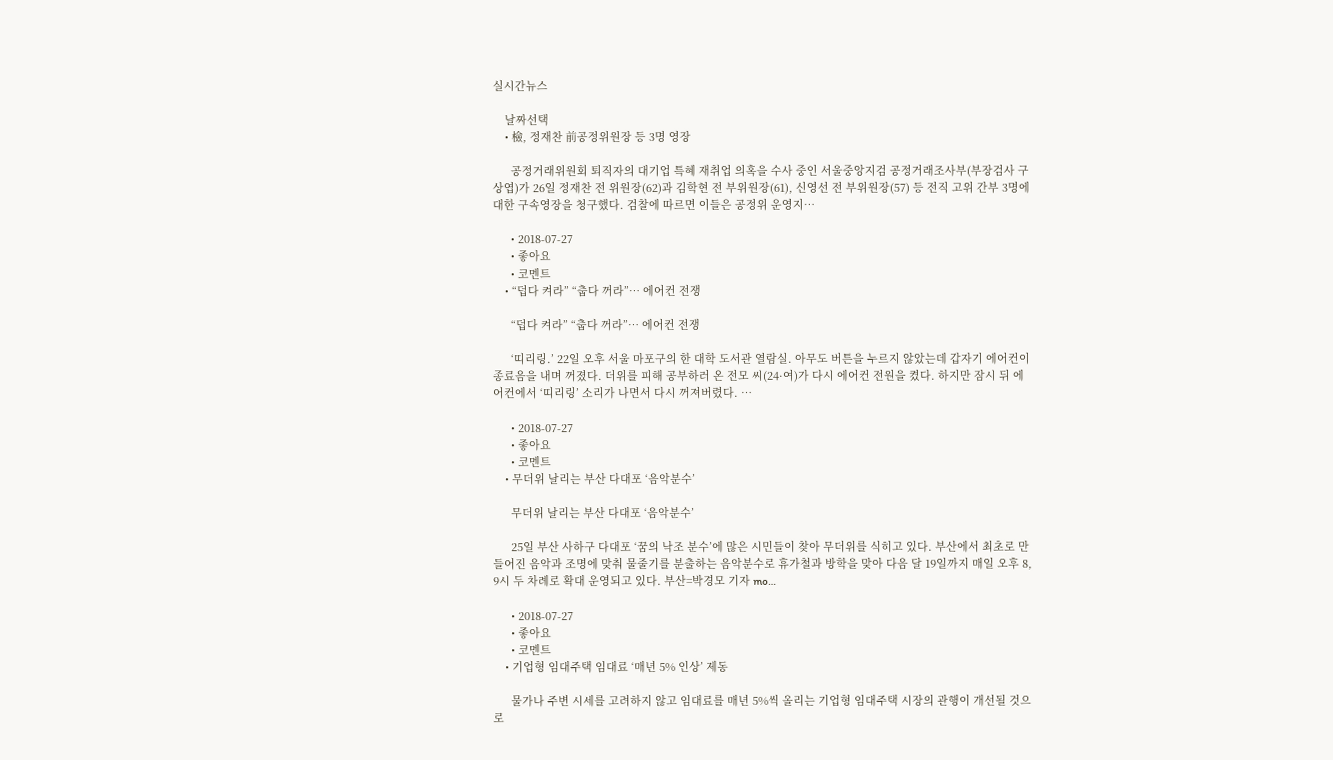실시간뉴스

    날짜선택
    • 檢, 정재찬 前공정위원장 등 3명 영장

      공정거래위원회 퇴직자의 대기업 특혜 재취업 의혹을 수사 중인 서울중앙지검 공정거래조사부(부장검사 구상엽)가 26일 정재찬 전 위원장(62)과 김학현 전 부위원장(61), 신영선 전 부위원장(57) 등 전직 고위 간부 3명에 대한 구속영장을 청구했다. 검찰에 따르면 이들은 공정위 운영지…

      • 2018-07-27
      • 좋아요
      • 코멘트
    • “덥다 켜라” “춥다 꺼라”… 에어컨 전쟁

      “덥다 켜라” “춥다 꺼라”… 에어컨 전쟁

      ‘띠리링.’ 22일 오후 서울 마포구의 한 대학 도서관 열람실. 아무도 버튼을 누르지 않았는데 갑자기 에어컨이 종료음을 내며 꺼졌다. 더위를 피해 공부하러 온 전모 씨(24·여)가 다시 에어컨 전원을 켰다. 하지만 잠시 뒤 에어컨에서 ‘띠리링’ 소리가 나면서 다시 꺼져버렸다. …

      • 2018-07-27
      • 좋아요
      • 코멘트
    • 무더위 날리는 부산 다대포 ‘음악분수’

      무더위 날리는 부산 다대포 ‘음악분수’

      25일 부산 사하구 다대포 ‘꿈의 낙조 분수’에 많은 시민들이 찾아 무더위를 식히고 있다. 부산에서 최초로 만들어진 음악과 조명에 맞춰 물줄기를 분출하는 음악분수로 휴가철과 방학을 맞아 다음 달 19일까지 매일 오후 8, 9시 두 차례로 확대 운영되고 있다. 부산=박경모 기자 mo…

      • 2018-07-27
      • 좋아요
      • 코멘트
    • 기업형 임대주택 임대료 ‘매년 5% 인상’ 제동

      물가나 주변 시세를 고려하지 않고 임대료를 매년 5%씩 올리는 기업형 임대주택 시장의 관행이 개선될 것으로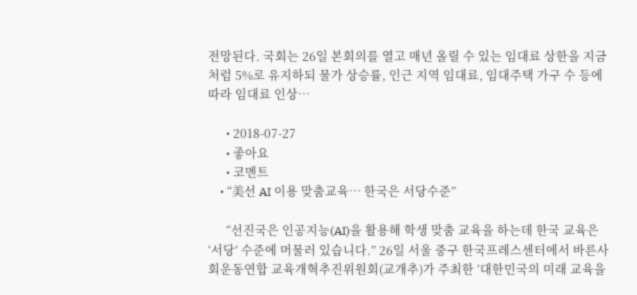전망된다. 국회는 26일 본회의를 열고 매년 올릴 수 있는 임대료 상한을 지금처럼 5%로 유지하되 물가 상승률, 인근 지역 임대료, 임대주택 가구 수 등에 따라 임대료 인상…

      • 2018-07-27
      • 좋아요
      • 코멘트
    • “美선 AI 이용 맞춤교육… 한국은 서당수준”

      “선진국은 인공지능(AI)을 활용해 학생 맞춤 교육을 하는데 한국 교육은 ‘서당’ 수준에 머물러 있습니다.” 26일 서울 중구 한국프레스센터에서 바른사회운동연합 교육개혁추진위원회(교개추)가 주최한 ‘대한민국의 미래 교육을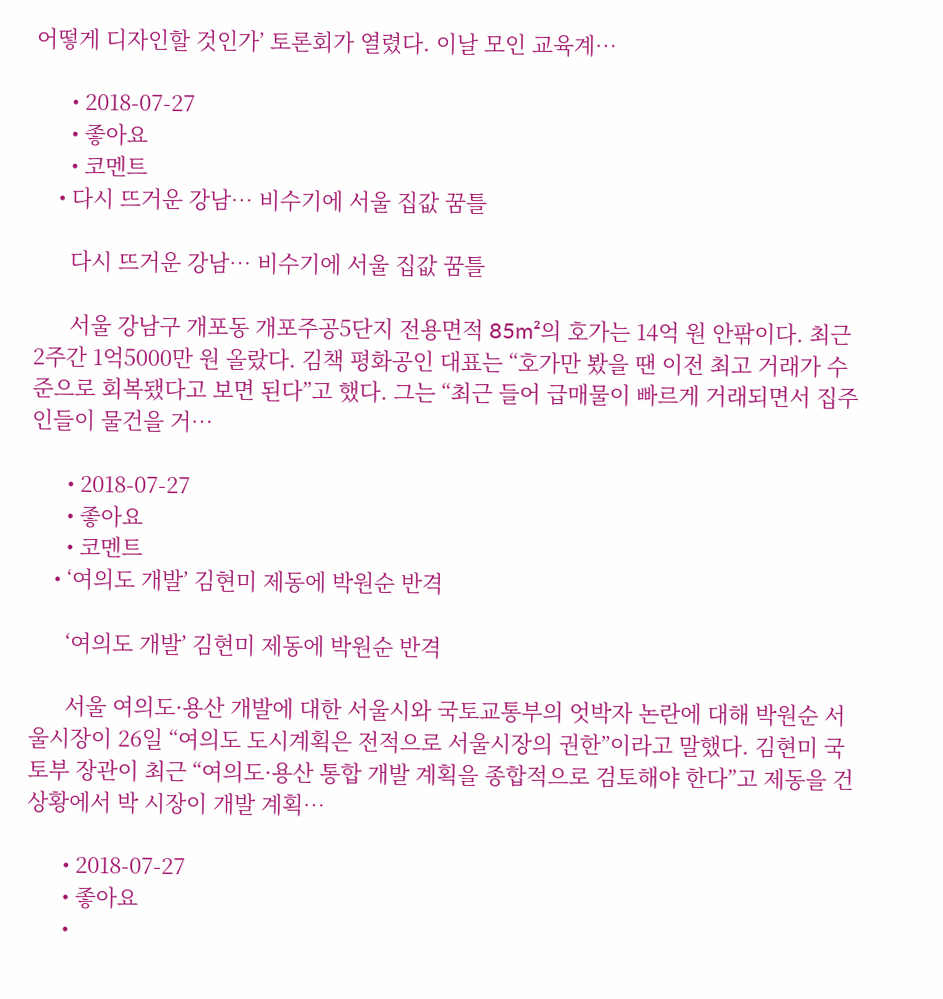어떻게 디자인할 것인가’ 토론회가 열렸다. 이날 모인 교육계…

      • 2018-07-27
      • 좋아요
      • 코멘트
    • 다시 뜨거운 강남… 비수기에 서울 집값 꿈틀

      다시 뜨거운 강남… 비수기에 서울 집값 꿈틀

      서울 강남구 개포동 개포주공5단지 전용면적 85m²의 호가는 14억 원 안팎이다. 최근 2주간 1억5000만 원 올랐다. 김책 평화공인 대표는 “호가만 봤을 땐 이전 최고 거래가 수준으로 회복됐다고 보면 된다”고 했다. 그는 “최근 들어 급매물이 빠르게 거래되면서 집주인들이 물건을 거…

      • 2018-07-27
      • 좋아요
      • 코멘트
    • ‘여의도 개발’ 김현미 제동에 박원순 반격

      ‘여의도 개발’ 김현미 제동에 박원순 반격

      서울 여의도·용산 개발에 대한 서울시와 국토교통부의 엇박자 논란에 대해 박원순 서울시장이 26일 “여의도 도시계획은 전적으로 서울시장의 권한”이라고 말했다. 김현미 국토부 장관이 최근 “여의도·용산 통합 개발 계획을 종합적으로 검토해야 한다”고 제동을 건 상황에서 박 시장이 개발 계획…

      • 2018-07-27
      • 좋아요
      •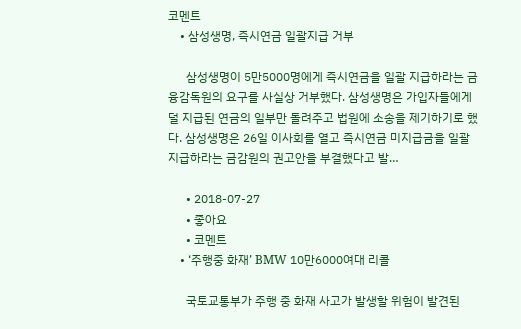코멘트
    • 삼성생명, 즉시연금 일괄지급 거부

      삼성생명이 5만5000명에게 즉시연금을 일괄 지급하라는 금융감독원의 요구를 사실상 거부했다. 삼성생명은 가입자들에게 덜 지급된 연금의 일부만 돌려주고 법원에 소송을 제기하기로 했다. 삼성생명은 26일 이사회를 열고 즉시연금 미지급금을 일괄 지급하라는 금감원의 권고안을 부결했다고 발…

      • 2018-07-27
      • 좋아요
      • 코멘트
    • ‘주행중 화재’ BMW 10만6000여대 리콜

      국토교통부가 주행 중 화재 사고가 발생할 위험이 발견된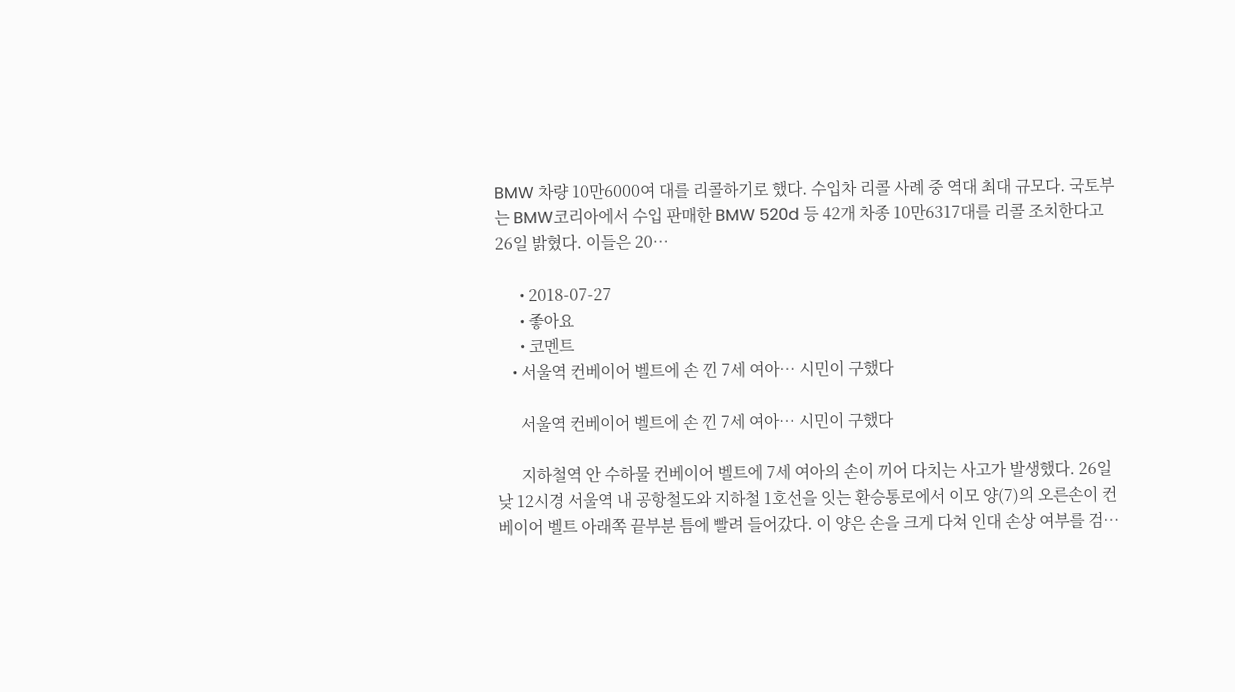BMW 차량 10만6000여 대를 리콜하기로 했다. 수입차 리콜 사례 중 역대 최대 규모다. 국토부는 BMW코리아에서 수입 판매한 BMW 520d 등 42개 차종 10만6317대를 리콜 조치한다고 26일 밝혔다. 이들은 20…

      • 2018-07-27
      • 좋아요
      • 코멘트
    • 서울역 컨베이어 벨트에 손 낀 7세 여아… 시민이 구했다

      서울역 컨베이어 벨트에 손 낀 7세 여아… 시민이 구했다

      지하철역 안 수하물 컨베이어 벨트에 7세 여아의 손이 끼어 다치는 사고가 발생했다. 26일 낮 12시경 서울역 내 공항철도와 지하철 1호선을 잇는 환승통로에서 이모 양(7)의 오른손이 컨베이어 벨트 아래쪽 끝부분 틈에 빨려 들어갔다. 이 양은 손을 크게 다쳐 인대 손상 여부를 검…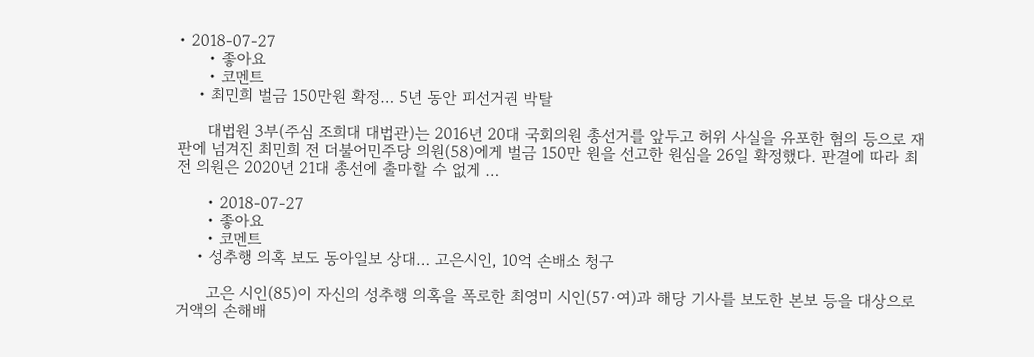• 2018-07-27
      • 좋아요
      • 코멘트
    • 최민희 벌금 150만원 확정… 5년 동안 피선거권 박탈

      대법원 3부(주심 조희대 대법관)는 2016년 20대 국회의원 총선거를 앞두고 허위 사실을 유포한 혐의 등으로 재판에 넘겨진 최민희 전 더불어민주당 의원(58)에게 벌금 150만 원을 선고한 원심을 26일 확정했다. 판결에 따라 최 전 의원은 2020년 21대 총선에 출마할 수 없게 …

      • 2018-07-27
      • 좋아요
      • 코멘트
    • 성추행 의혹 보도 동아일보 상대… 고은시인, 10억 손배소 청구

      고은 시인(85)이 자신의 성추행 의혹을 폭로한 최영미 시인(57·여)과 해당 기사를 보도한 본보 등을 대상으로 거액의 손해배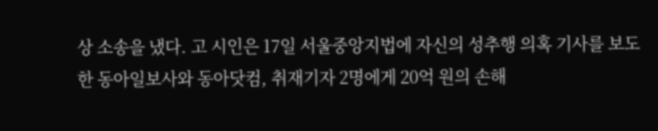상 소송을 냈다. 고 시인은 17일 서울중앙지법에 자신의 성추행 의혹 기사를 보도한 동아일보사와 동아닷컴, 취재기자 2명에게 20억 원의 손해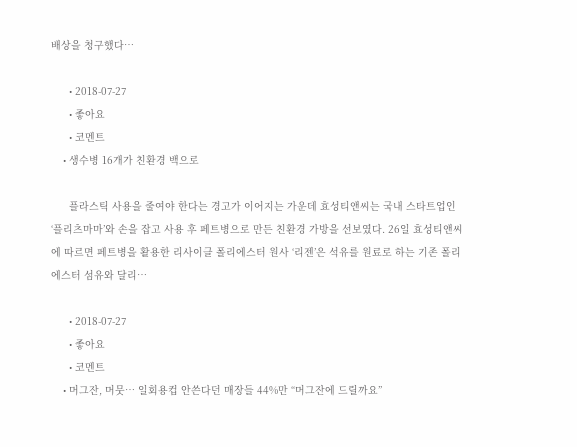배상을 청구했다…

      • 2018-07-27
      • 좋아요
      • 코멘트
    • 생수병 16개가 친환경 백으로

      플라스틱 사용을 줄여야 한다는 경고가 이어지는 가운데 효성티앤씨는 국내 스타트업인 ‘플리츠마마’와 손을 잡고 사용 후 페트병으로 만든 친환경 가방을 선보였다. 26일 효성티앤씨에 따르면 페트병을 활용한 리사이클 폴리에스터 원사 ‘리젠’은 석유를 원료로 하는 기존 폴리에스터 섬유와 달리…

      • 2018-07-27
      • 좋아요
      • 코멘트
    • 머그잔, 머뭇… 일회용컵 안쓴다던 매장들 44%만 “머그잔에 드릴까요”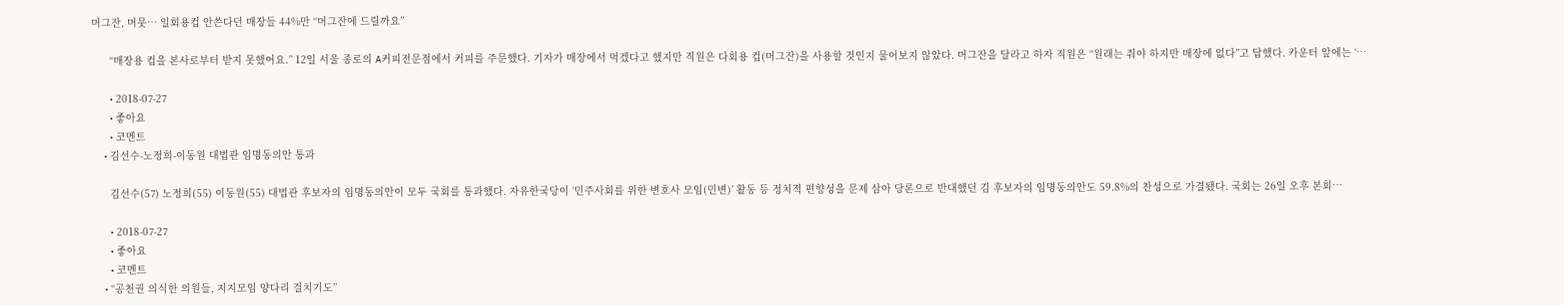머그잔, 머뭇… 일회용컵 안쓴다던 매장들 44%만 “머그잔에 드릴까요”

      “매장용 컵을 본사로부터 받지 못했어요.” 12일 서울 종로의 A커피전문점에서 커피를 주문했다. 기자가 매장에서 먹겠다고 했지만 직원은 다회용 컵(머그잔)을 사용할 것인지 물어보지 않았다. 머그잔을 달라고 하자 직원은 “원래는 줘야 하지만 매장에 없다”고 답했다. 카운터 앞에는 ‘…

      • 2018-07-27
      • 좋아요
      • 코멘트
    • 김선수-노정희-이동원 대법관 임명동의안 통과

      김선수(57) 노정희(55) 이동원(55) 대법관 후보자의 임명동의안이 모두 국회를 통과했다. 자유한국당이 ‘민주사회를 위한 변호사 모임(민변)’ 활동 등 정치적 편향성을 문제 삼아 당론으로 반대했던 김 후보자의 임명동의안도 59.8%의 찬성으로 가결됐다. 국회는 26일 오후 본회…

      • 2018-07-27
      • 좋아요
      • 코멘트
    • “공천권 의식한 의원들, 지지모임 양다리 걸치기도”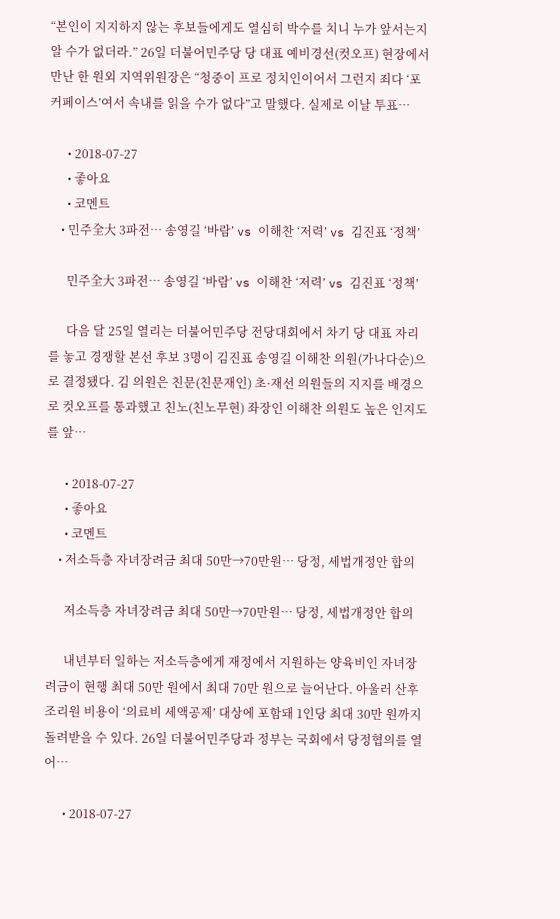“본인이 지지하지 않는 후보들에게도 열심히 박수를 치니 누가 앞서는지 알 수가 없더라.” 26일 더불어민주당 당 대표 예비경선(컷오프) 현장에서 만난 한 원외 지역위원장은 “청중이 프로 정치인이어서 그런지 죄다 ‘포커페이스’여서 속내를 읽을 수가 없다”고 말했다. 실제로 이날 투표…

      • 2018-07-27
      • 좋아요
      • 코멘트
    • 민주全大 3파전… 송영길 ‘바람’ vs 이해찬 ‘저력’ vs 김진표 ‘정책’

      민주全大 3파전… 송영길 ‘바람’ vs 이해찬 ‘저력’ vs 김진표 ‘정책’

      다음 달 25일 열리는 더불어민주당 전당대회에서 차기 당 대표 자리를 놓고 경쟁할 본선 후보 3명이 김진표 송영길 이해찬 의원(가나다순)으로 결정됐다. 김 의원은 친문(친문재인) 초·재선 의원들의 지지를 배경으로 컷오프를 통과했고 친노(친노무현) 좌장인 이해찬 의원도 높은 인지도를 앞…

      • 2018-07-27
      • 좋아요
      • 코멘트
    • 저소득층 자녀장려금 최대 50만→70만원… 당정, 세법개정안 합의

      저소득층 자녀장려금 최대 50만→70만원… 당정, 세법개정안 합의

      내년부터 일하는 저소득층에게 재정에서 지원하는 양육비인 자녀장려금이 현행 최대 50만 원에서 최대 70만 원으로 늘어난다. 아울러 산후조리원 비용이 ‘의료비 세액공제’ 대상에 포함돼 1인당 최대 30만 원까지 돌려받을 수 있다. 26일 더불어민주당과 정부는 국회에서 당정협의를 열어…

      • 2018-07-27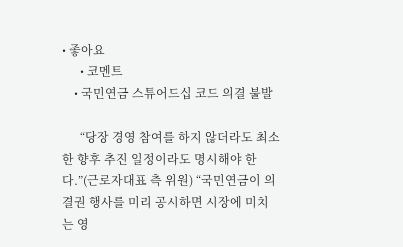• 좋아요
      • 코멘트
    • 국민연금 스튜어드십 코드 의결 불발

      “당장 경영 참여를 하지 않더라도 최소한 향후 추진 일정이라도 명시해야 한다.”(근로자대표 측 위원) “국민연금이 의결권 행사를 미리 공시하면 시장에 미치는 영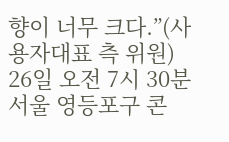향이 너무 크다.”(사용자대표 측 위원) 26일 오전 7시 30분 서울 영등포구 콘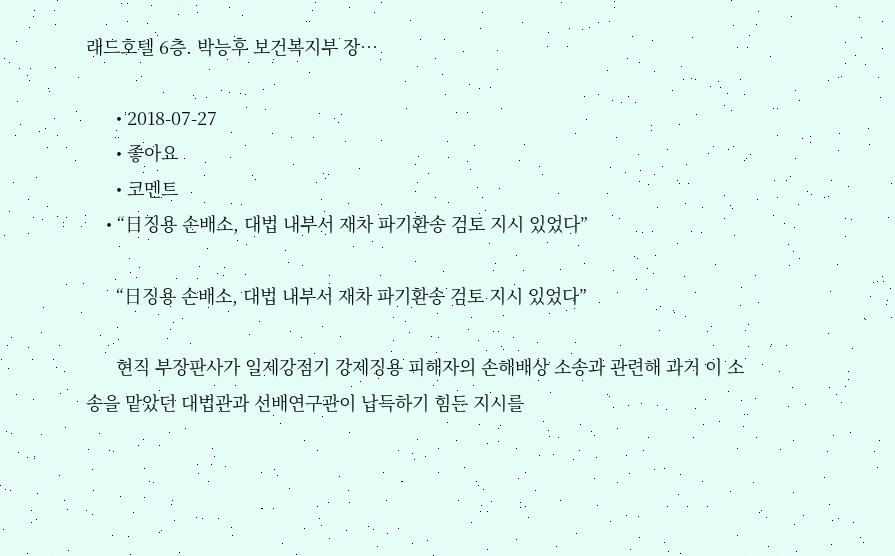래드호텔 6층. 박능후 보건복지부 장…

      • 2018-07-27
      • 좋아요
      • 코멘트
    • “日징용 손배소, 대법 내부서 재차 파기환송 검토 지시 있었다”

      “日징용 손배소, 대법 내부서 재차 파기환송 검토 지시 있었다”

      현직 부장판사가 일제강점기 강제징용 피해자의 손해배상 소송과 관련해 과거 이 소송을 맡았던 대법관과 선배연구관이 납득하기 힘든 지시를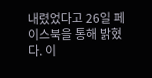내렸었다고 26일 페이스북을 통해 밝혔다. 이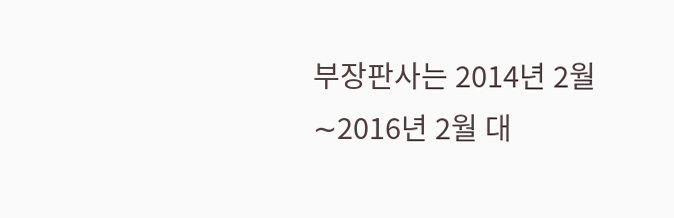부장판사는 2014년 2월∼2016년 2월 대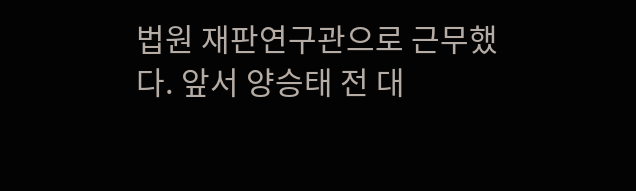법원 재판연구관으로 근무했다. 앞서 양승태 전 대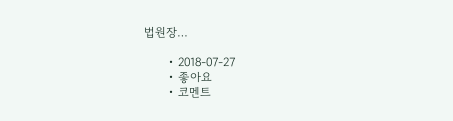법원장…

      • 2018-07-27
      • 좋아요
      • 코멘트